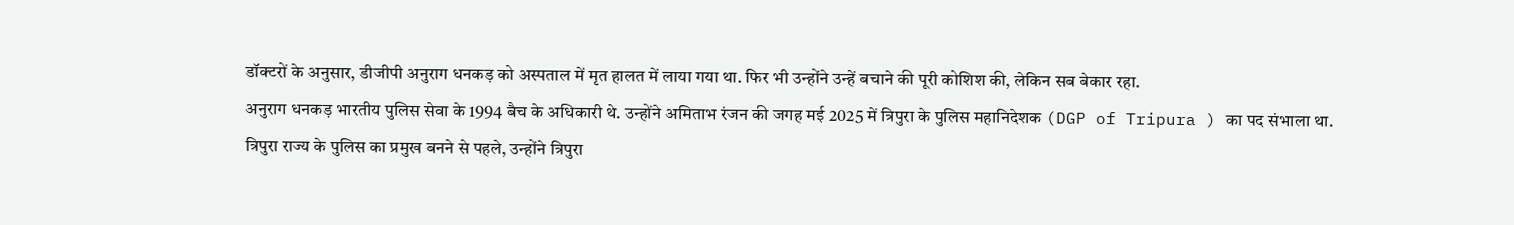डॉक्टरों के अनुसार, डीजीपी अनुराग धनकड़ को अस्पताल में मृत हालत में लाया गया था. फिर भी उन्होंने उन्हें बचाने की पूरी कोशिश की, लेकिन सब बेकार रहा.
अनुराग धनकड़ भारतीय पुलिस सेवा के 1994 बैच के अधिकारी थे. उन्होंने अमिताभ रंजन की जगह मई 2025 में त्रिपुरा के पुलिस महानिदेशक (DGP of Tripura ) का पद संभाला था.
त्रिपुरा राज्य के पुलिस का प्रमुख बनने से पहले, उन्होंने त्रिपुरा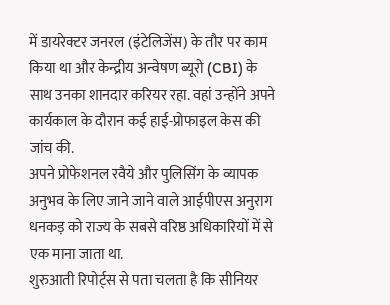में डायरेक्टर जनरल (इंटेलिजेंस) के तौर पर काम किया था और केन्द्रीय अन्वेषण ब्यूरो (CBI) के साथ उनका शानदार करियर रहा. वहां उन्होंने अपने कार्यकाल के दौरान कई हाई-प्रोफाइल केस की जांच की.
अपने प्रोफेशनल रवैये और पुलिसिंग के व्यापक अनुभव के लिए जाने जाने वाले आईपीएस अनुराग धनकड़ को राज्य के सबसे वरिष्ठ अधिकारियों में से एक माना जाता था.
शुरुआती रिपोर्ट्स से पता चलता है कि सीनियर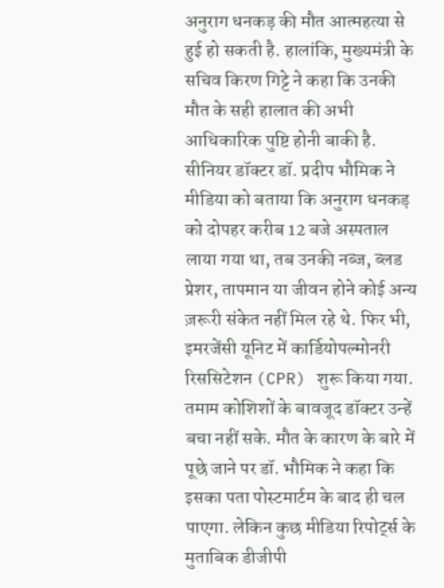अनुराग धनकड़ की मौत आत्महत्या से हुई हो सकती है. हालांकि, मुख्यमंत्री के सचिव किरण गिट्टे ने कहा कि उनकी मौत के सही हालात की अभी आधिकारिक पुष्टि होनी बाकी है.
सीनियर डॉक्टर डॉ. प्रदीप भौमिक ने मीडिया को बताया कि अनुराग धनकड़ को दोपहर करीब 12 बजे अस्पताल लाया गया था, तब उनकी नब्ज, ब्लड प्रेशर, तापमान या जीवन होने कोई अन्य ज़रूरी संकेत नहीं मिल रहे थे. फिर भी, इमरजेंसी यूनिट में कार्डियोपल्मोनरी रिससिटेशन (CPR) शुरू किया गया. तमाम कोशिशों के बावजूद डॉक्टर उन्हें बचा नहीं सके. मौत के कारण के बारे में पूछे जाने पर डॉ. भौमिक ने कहा कि इसका पता पोस्टमार्टम के बाद ही चल पाएगा. लेकिन कुछ मीडिया रिपोर्ट्स के मुताबिक डीजीपी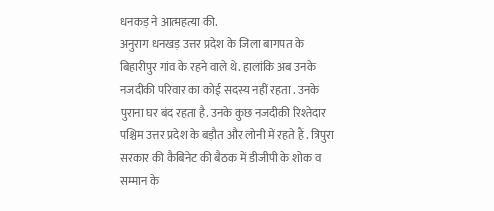धनकड़ ने आत्महत्या की.
अनुराग धनखड़ उत्तर प्रदेश के जिला बागपत के बिहारीपुर गांव के रहने वाले थे. हालांकि अब उनके नजदीकी परिवार का कोई सदस्य नहीं रहता . उनके पुराना घर बंद रहता है. उनके कुछ नजदीकी रिश्तेदार पश्चिम उत्तर प्रदेश के बड़ौत और लोनी में रहते हैं . त्रिपुरा सरकार की कैबिनेट की बैठक में डीजीपी के शोक व सम्मान के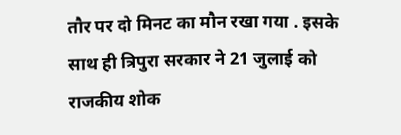तौर पर दो मिनट का मौन रखा गया . इसके साथ ही त्रिपुरा सरकार ने 21 जुलाई को राजकीय शोक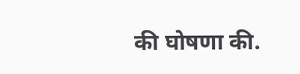की घोषणा की.